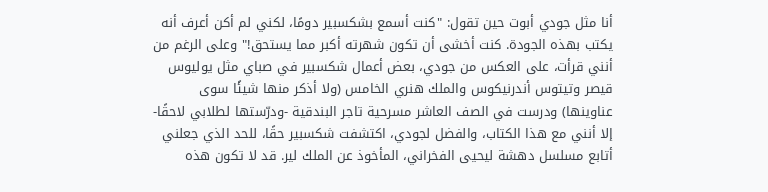أنا مثل جودي أبوت حين تقول: "كنت أسمع بشكسبير دومًا، لكني لم أكن أعرف أنه يكتب بهذه الجودة. كنت أخشى أن تكون شهرته أكبر مما يستحق!" وعلى الرغم من أنني قرأت، على العكس من جودي، بعض أعمال شكسبير في صباي مثل يوليوس قيصر وتيتوس أندرنيكوس والملك هنري الخامس (ولا أذكر منها شيئًا سوى عناوينها) ودرست في الصف العاشر مسرحية تاجر البندقية -ودرّستها لطلابي لاحقًا- إلا أنني مع هذا الكتاب، والفضل لجودي، اكتشفت شكسبير حقًا، للحد الذي جعلني أتابع مسلسل دهشة ليحيى الفخراني، المأخوذ عن الملك لير. قد لا تكون هذه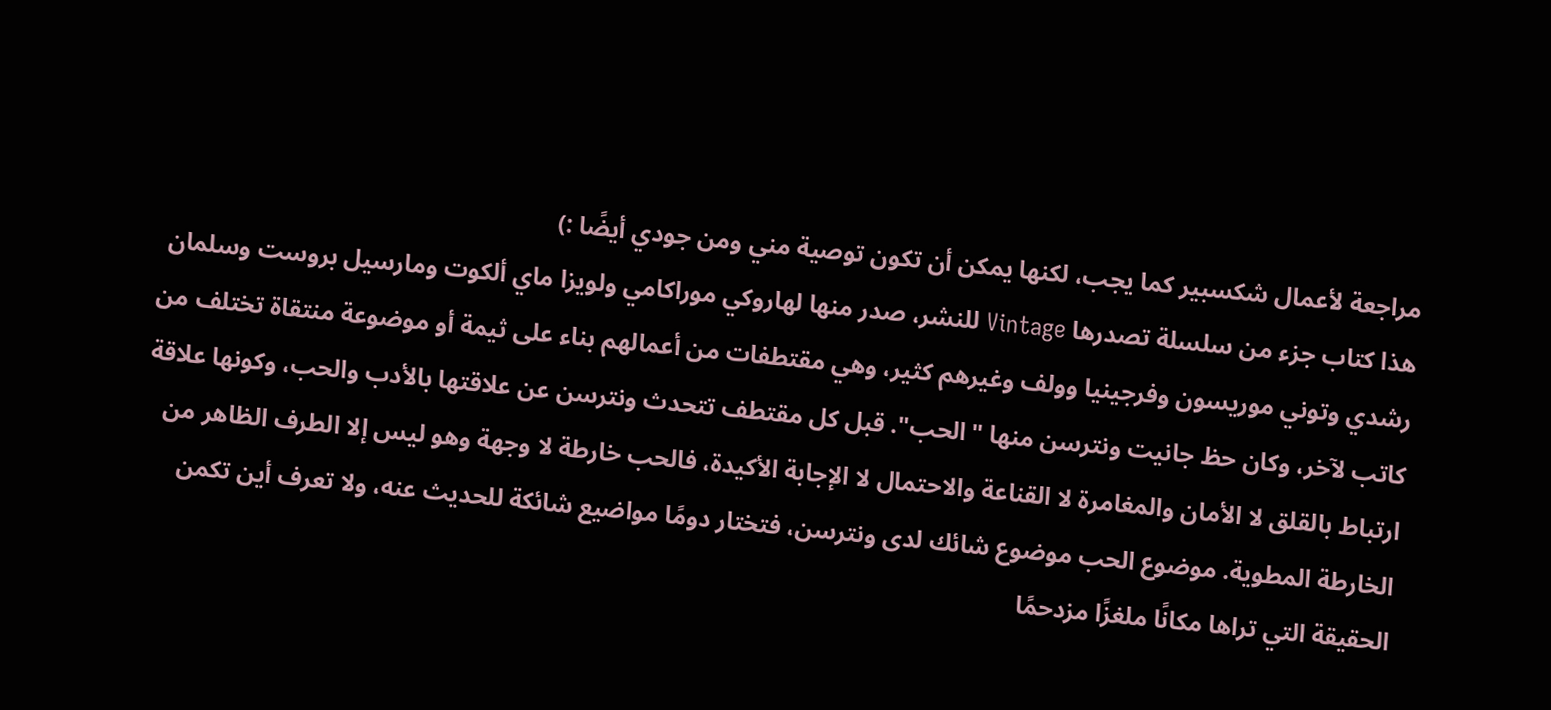مراجعة لأعمال شكسبير كما يجب، لكنها يمكن أن تكون توصية مني ومن جودي أيضًا :)
هذا كتاب جزء من سلسلة تصدرها Vintage للنشر، صدر منها لهاروكي موراكامي ولويزا ماي ألكوت ومارسيل بروست وسلمان رشدي وتوني موريسون وفرجينيا وولف وغيرهم كثير، وهي مقتطفات من أعمالهم بناء على ثيمة أو موضوعة منتقاة تختلف من كاتب لآخر، وكان حظ جانيت ونترسن منها "الحب". قبل كل مقتطف تتحدث ونترسن عن علاقتها بالأدب والحب، وكونها علاقة ارتباط بالقلق لا الأمان والمغامرة لا القناعة والاحتمال لا الإجابة الأكيدة، فالحب خارطة لا وجهة وهو ليس إلا الطرف الظاهر من الخارطة المطوية. موضوع الحب موضوع شائك لدى ونترسن، فتختار دومًا مواضيع شائكة للحديث عنه، ولا تعرف أين تكمن الحقيقة التي تراها مكانًا ملغزًا مزدحمًا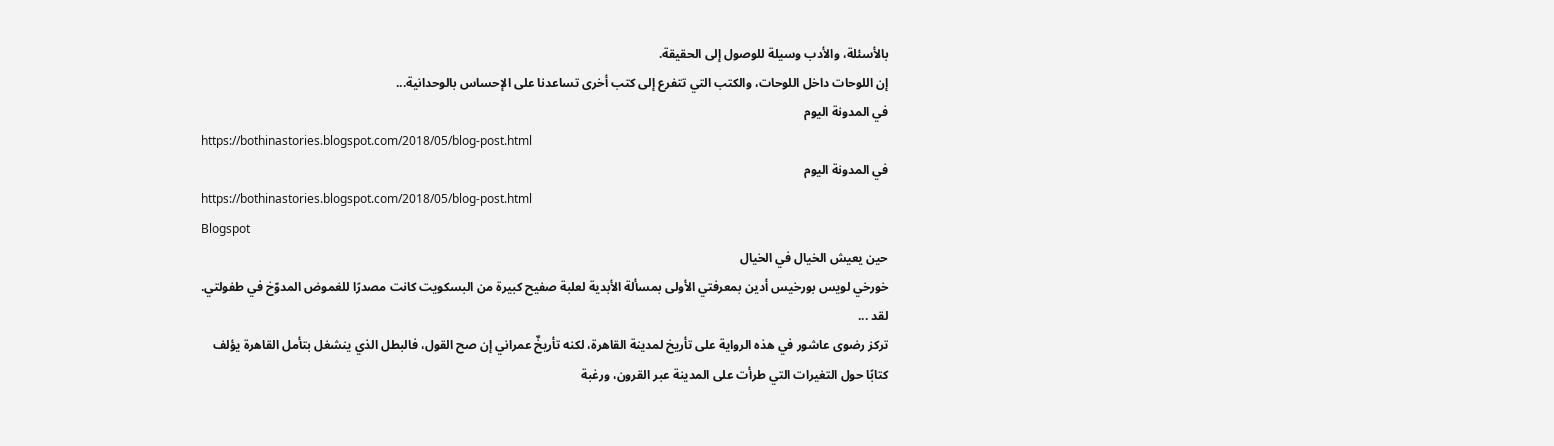بالأسئلة، والأدب وسيلة للوصول إلى الحقيقة.
إن اللوحات داخل اللوحات، والكتب التي تتفرع إلى كتب أخرى تساعدنا على الإحساس بالوحدانية...
في المدونة اليوم
https://bothinastories.blogspot.com/2018/05/blog-post.html
في المدونة اليوم
https://bothinastories.blogspot.com/2018/05/blog-post.html
Blogspot
حين يعيش الخيال في الخيال
خورخي لويس بورخيس أدين بمعرفتي الأولى بمسألة الأبدية لعلبة صفيح كبيرة من البسكويت كانت مصدرًا للغموض المدوّخ في طفولتي. لقد ...
تركز رضوى عاشور في هذه الرواية على تأريخ لمدينة القاهرة، لكنه تأريخٌ عمراني إن صح القول، فالبطل الذي ينشغل بتأمل القاهرة يؤلف كتابًا حول التغيرات التي طرأت على المدينة عبر القرون، ورغبة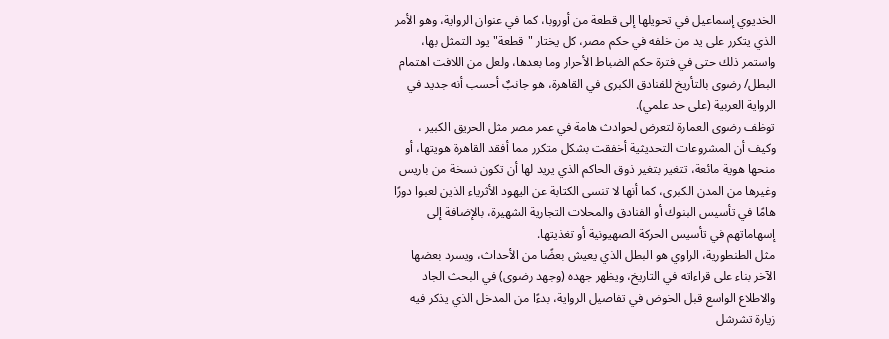الخديوي إسماعيل في تحويلها إلى قطعة من أوروبا، كما في عنوان الرواية، وهو الأمر الذي يتكرر على يد من خلفه في حكم مصر، كل يختار "قطعة" يود التمثل بها، واستمر ذلك حتى في فترة حكم الضباط الأحرار وما بعدها، ولعل من اللافت اهتمام البطل/ رضوى بالتأريخ للفنادق الكبرى في القاهرة، هو جانبٌ أحسب أنه جديد في الرواية العربية (على حد علمي).
توظف رضوى العمارة لتعرض لحوادث هامة في عمر مصر مثل الحريق الكبير ، وكيف أن المشروعات التحديثية أخفقت بشكل متكرر مما أفقد القاهرة هويتها، أو منحها هوية مائعة، تتغير بتغير ذوق الحاكم الذي يريد لها أن تكون نسخة من باريس وغيرها من المدن الكبرى، كما أنها لا تنسى الكتابة عن اليهود الأثرياء الذين لعبوا دورًا هامًا في تأسيس البنوك أو الفنادق والمحلات التجارية الشهيرة، بالإضافة إلى إسهاماتهم في تأسيس الحركة الصهيونية أو تغذيتها.
مثل الطنطورية، الراوي هو البطل الذي يعيش بعضًا من الأحداث، ويسرد بعضها الآخر بناء على قراءاته في التاريخ، ويظهر جهده (وجهد رضوى) في البحث الجاد والاطلاع الواسع قبل الخوض في تفاصيل الرواية، بدءًا من المدخل الذي يذكر فيه زيارة تشرشل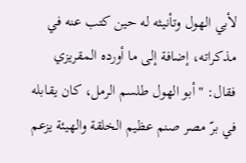لأبي الهول وتأنيثه له حين كتب عنه في مذكراته، إضافة إلى ما أورده المقريزي فقال: "أبو الهول طلسم الرمل، كان يقابله في برّ مصر صنم عظيم الخلقة والهيئة يزعم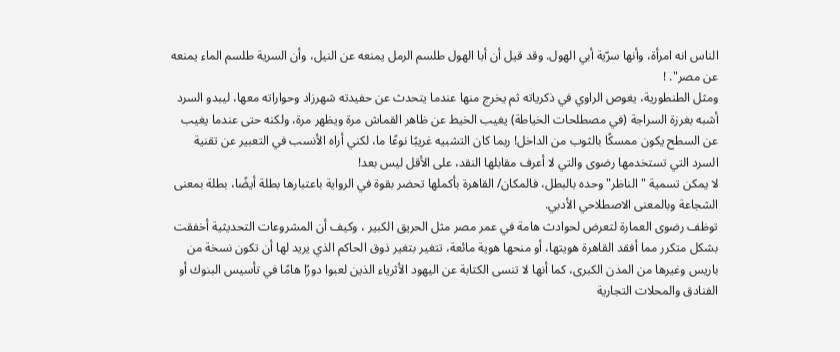الناس انه امرأة، وأنها سرّية أبي الهول. وقد قيل أن أبا الهول طلسم الرمل يمنعه عن النيل، وأن السرية طلسم الماء يمنعه عن مصر". !
ومثل الطنطورية، يغوص الراوي في ذكرياته ثم يخرج منها عندما يتحدث عن حفيدته شهرزاد وحواراته معها، ليبدو السرد أشبه بغرزة السراجة (في مصطلحات الخياطة) يغيب الخيط عن ظاهر القماش مرة ويظهر مرة، ولكنه حتى عندما يغيب عن السطح يكون ممسكًا بالثوب من الداخل! ربما كان التشبيه غريبًا نوعًا ما، لكني أراه الأنسب في التعبير عن تقنية السرد التي تستخدمها رضوى والتي لا أعرف مقابلها النقد، على الأقل ليس بعد!
لا يمكن تسمية "الناظر" وحده بالبطل، فالمكان/ القاهرة بأكملها تحضر بقوة في الرواية باعتبارها بطلة أيضًا، بطلة بمعنى الشجاعة وبالمعنى الاصطلاحي الأدبي.
توظف رضوى العمارة لتعرض لحوادث هامة في عمر مصر مثل الحريق الكبير ، وكيف أن المشروعات التحديثية أخفقت بشكل متكرر مما أفقد القاهرة هويتها، أو منحها هوية مائعة، تتغير بتغير ذوق الحاكم الذي يريد لها أن تكون نسخة من باريس وغيرها من المدن الكبرى، كما أنها لا تنسى الكتابة عن اليهود الأثرياء الذين لعبوا دورًا هامًا في تأسيس البنوك أو الفنادق والمحلات التجارية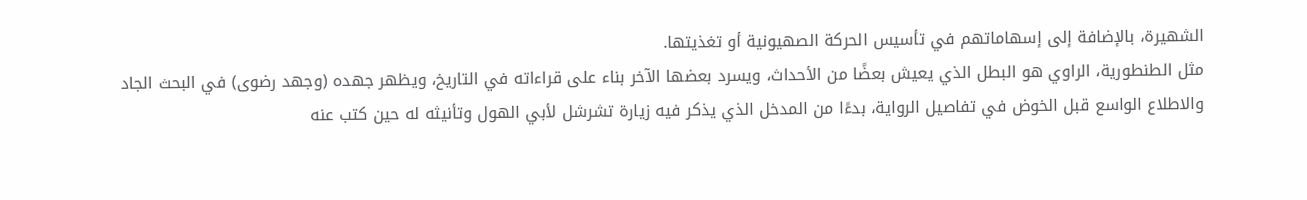الشهيرة، بالإضافة إلى إسهاماتهم في تأسيس الحركة الصهيونية أو تغذيتها.
مثل الطنطورية، الراوي هو البطل الذي يعيش بعضًا من الأحداث، ويسرد بعضها الآخر بناء على قراءاته في التاريخ، ويظهر جهده (وجهد رضوى) في البحث الجاد والاطلاع الواسع قبل الخوض في تفاصيل الرواية، بدءًا من المدخل الذي يذكر فيه زيارة تشرشل لأبي الهول وتأنيثه له حين كتب عنه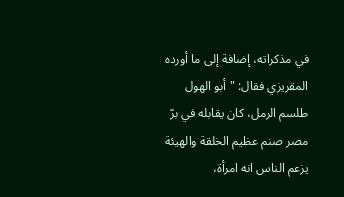في مذكراته، إضافة إلى ما أورده المقريزي فقال: "أبو الهول طلسم الرمل، كان يقابله في برّ مصر صنم عظيم الخلقة والهيئة يزعم الناس انه امرأة،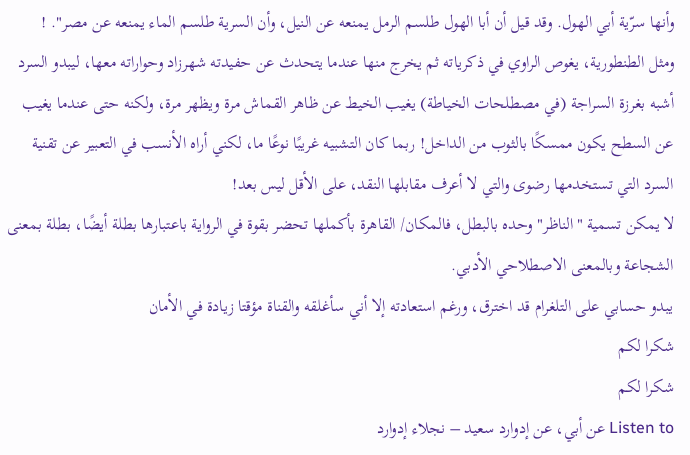وأنها سرّية أبي الهول. وقد قيل أن أبا الهول طلسم الرمل يمنعه عن النيل، وأن السرية طلسم الماء يمنعه عن مصر". !
ومثل الطنطورية، يغوص الراوي في ذكرياته ثم يخرج منها عندما يتحدث عن حفيدته شهرزاد وحواراته معها، ليبدو السرد أشبه بغرزة السراجة (في مصطلحات الخياطة) يغيب الخيط عن ظاهر القماش مرة ويظهر مرة، ولكنه حتى عندما يغيب عن السطح يكون ممسكًا بالثوب من الداخل! ربما كان التشبيه غريبًا نوعًا ما، لكني أراه الأنسب في التعبير عن تقنية السرد التي تستخدمها رضوى والتي لا أعرف مقابلها النقد، على الأقل ليس بعد!
لا يمكن تسمية "الناظر" وحده بالبطل، فالمكان/ القاهرة بأكملها تحضر بقوة في الرواية باعتبارها بطلة أيضًا، بطلة بمعنى الشجاعة وبالمعنى الاصطلاحي الأدبي.
يبدو حسابي على التلغرام قد اخترق، ورغم استعادته إلا أني سأغلقه والقناة مؤقتا زيادة في الأمان
شكرا لكم
شكرا لكم
Listen to عن أبي، عن إدوارد سعيد – نجلاء إدوارد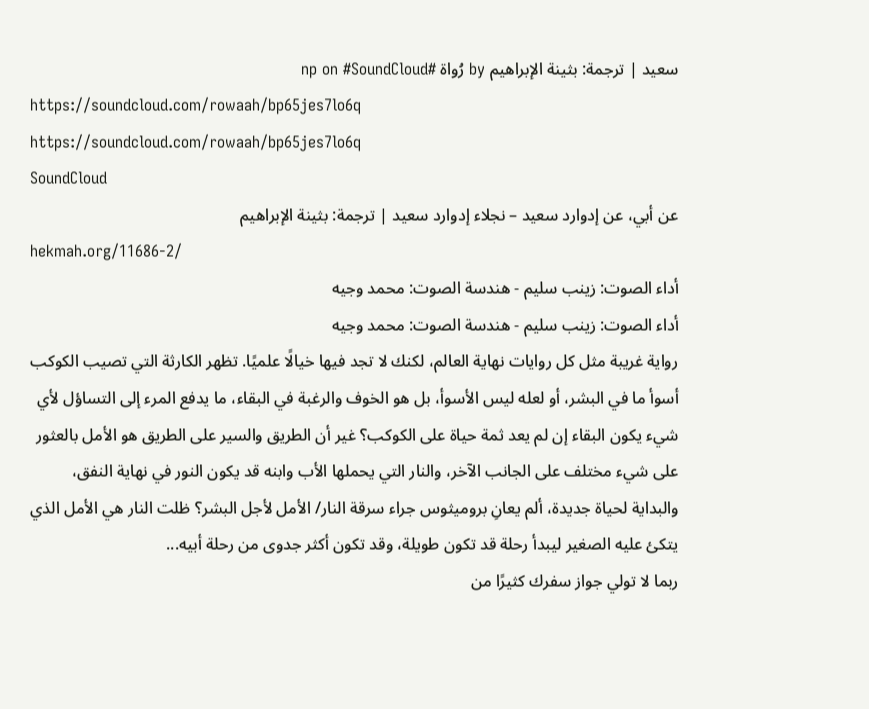سعيد | ترجمة: بثينة الإبراهيم by رُواة #np on #SoundCloud
https://soundcloud.com/rowaah/bp65jes7lo6q
https://soundcloud.com/rowaah/bp65jes7lo6q
SoundCloud
عن أبي، عن إدوارد سعيد – نجلاء إدوارد سعيد | ترجمة: بثينة الإبراهيم
hekmah.org/11686-2/
أداء الصوت: زينب سليم - هندسة الصوت: محمد وجيه
أداء الصوت: زينب سليم - هندسة الصوت: محمد وجيه
رواية غريبة مثل كل روايات نهاية العالم، لكنك لا تجد فيها خيالًا علميًا. تظهر الكارثة التي تصيب الكوكب أسوأ ما في البشر، أو لعله ليس الأسوأ، بل هو الخوف والرغبة في البقاء، ما يدفع المرء إلى التساؤل لأي شيء يكون البقاء إن لم يعد ثمة حياة على الكوكب؟ غير أن الطريق والسير على الطريق هو الأمل بالعثور على شيء مختلف على الجانب الآخر، والنار التي يحملها الأب وابنه قد يكون النور في نهاية النفق، والبداية لحياة جديدة، ألم يعانِ بروميثوس جراء سرقة النار/ الأمل لأجل البشر؟ ظلت النار هي الأمل الذي يتكئ عليه الصغير ليبدأ رحلة قد تكون طويلة، وقد تكون أكثر جدوى من رحلة أبيه...
ربما لا تولي جواز سفرك كثيرًا من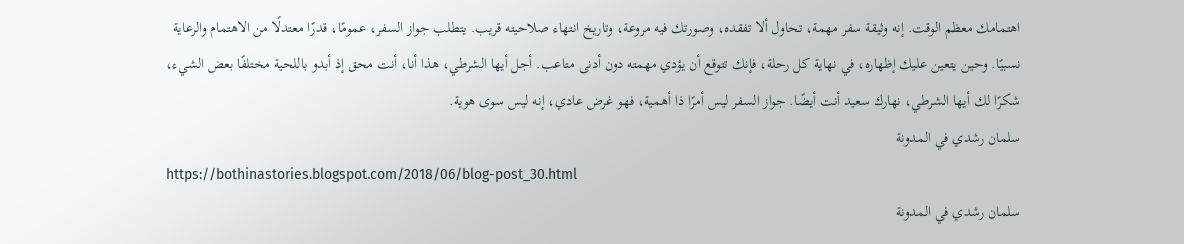اهتمامك معظم الوقت. إنه وثيقة سفر مهمة، تحاول ألا تفقده، وصورتك فيه مروعة، وتاريخ انتهاء صلاحيته قريب. يتطلب جواز السفر، عمومًا، قدرًا معتدلًا من الاهتمام والرعاية نسبيًا. وحين يتعين عليك إظهاره، في نهاية كل رحلة، فإنك تتوقع أن يؤدي مهمته دون أدنى متاعب. أجل أيها الشرطي، هذا أنا، أنت محق إذ أبدو باللحية مختلفًا بعض الشيء، شكرًا لك أيها الشرطي، نهارك سعيد أنت أيضًا. جواز السفر ليس أمرًا ذا أهمية، فهو غرض عادي، إنه ليس سوى هوية.
سلمان رشدي في المدونة
https://bothinastories.blogspot.com/2018/06/blog-post_30.html
سلمان رشدي في المدونة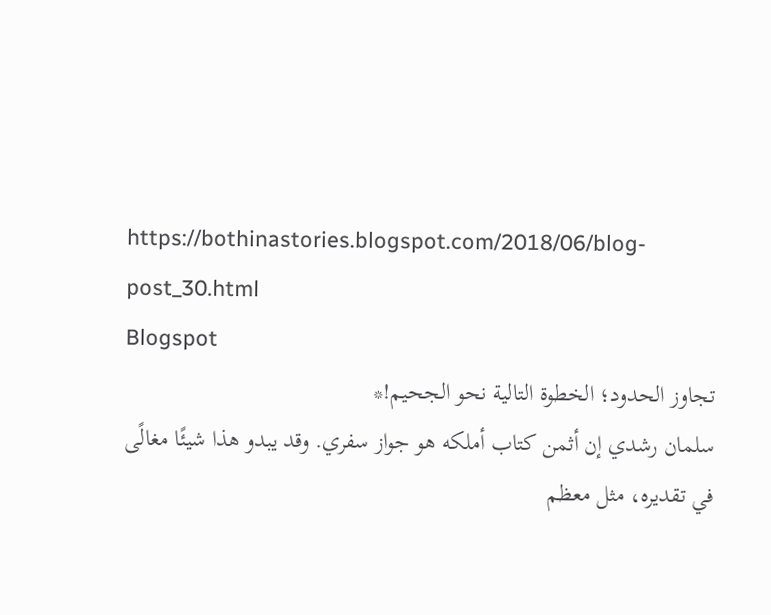https://bothinastories.blogspot.com/2018/06/blog-post_30.html
Blogspot
تجاوز الحدود؛ الخطوة التالية نحو الجحيم!*
سلمان رشدي إن أثمن كتاب أملكه هو جواز سفري. وقد يبدو هذا شيئًا مغالًى في تقديره، مثل معظم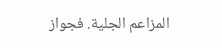المزاعم الجلية. فجواز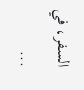السفر، في ...